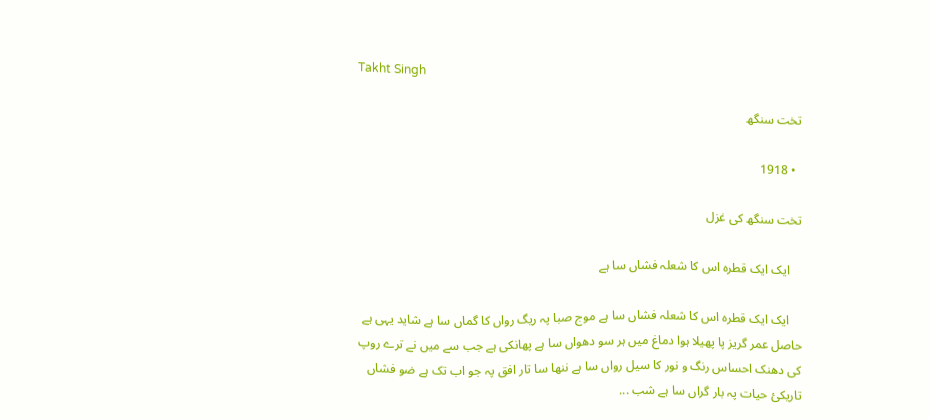Takht Singh

تخت سنگھ

  • 1918

تخت سنگھ کی غزل

    ایک ایک قطرہ اس کا شعلہ فشاں سا ہے

    ایک ایک قطرہ اس کا شعلہ فشاں سا ہے موج صبا پہ ریگ رواں کا گماں سا ہے شاید یہی ہے حاصل عمر گریز پا پھیلا ہوا دماغ میں ہر سو دھواں سا ہے پھانکی ہے جب سے میں نے ترے روپ کی دھنک احساس رنگ و نور کا سیل رواں سا ہے ننھا سا تار افق پہ جو اب تک ہے ضو فشاں تاریکیٔ حیات پہ بار گراں سا ہے شب ...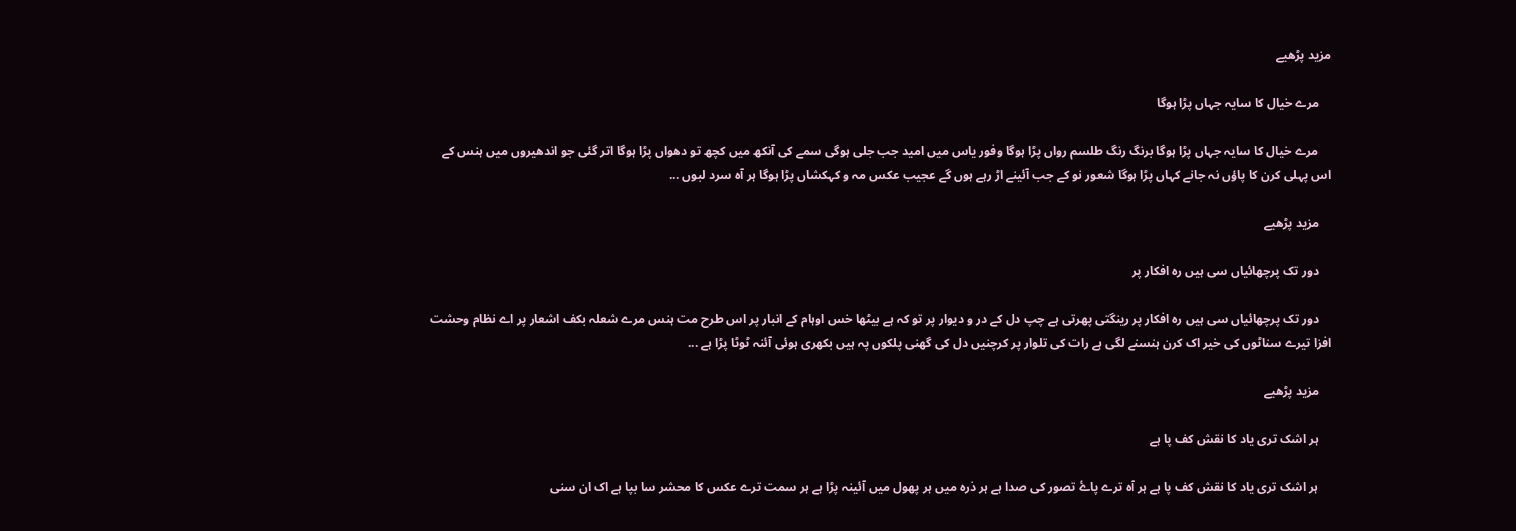مزید پڑھیے

    مرے خیال کا سایہ جہاں پڑا ہوگا

    مرے خیال کا سایہ جہاں پڑا ہوگا برنگ رنگ طلسم رواں پڑا ہوگا وفور یاس میں امید جب جلی ہوگی سمے کی آنکھ میں کچھ تو دھواں پڑا ہوگا اتر گئی جو اندھیروں میں ہنس کے اس پہلی کرن کا پاؤں نہ جانے کہاں پڑا ہوگا شعور نو کے جب آئینے اڑ رہے ہوں گے عجیب عکس مہ و کہکشاں پڑا ہوگا ہر آہ سرد لبوں ...

    مزید پڑھیے

    دور تک پرچھائیاں سی ہیں رہ افکار پر

    دور تک پرچھائیاں سی ہیں رہ افکار پر رینگتی پھرتی ہے چپ دل کے در و دیوار پر تو کہ ہے بیٹھا خس اوہام کے انبار پر اس طرح مت ہنس مرے شعلہ بکف اشعار پر اے نظام وحشت افزا تیرے سناٹوں کی خیر اک کرن ہنسنے لگی ہے رات کی تلوار پر کرچنیں دل کی گھنی پلکوں پہ ہیں بکھری ہوئی آئنہ ٹوٹا پڑا ہے ...

    مزید پڑھیے

    ہر اشک تری یاد کا نقش کف پا ہے

    ہر اشک تری یاد کا نقش کف پا ہے ہر آہ ترے پاۓ تصور کی صدا ہے ہر ذرہ میں ہر پھول میں آئینہ پڑا ہے ہر سمت ترے عکس کا محشر سا بپا ہے اک ان سنی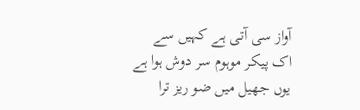آواز سی آتی ہے کہیں سے اک پیکر موہوم سر دوش ہوا ہے یوں جھیل میں ضو ریز ترا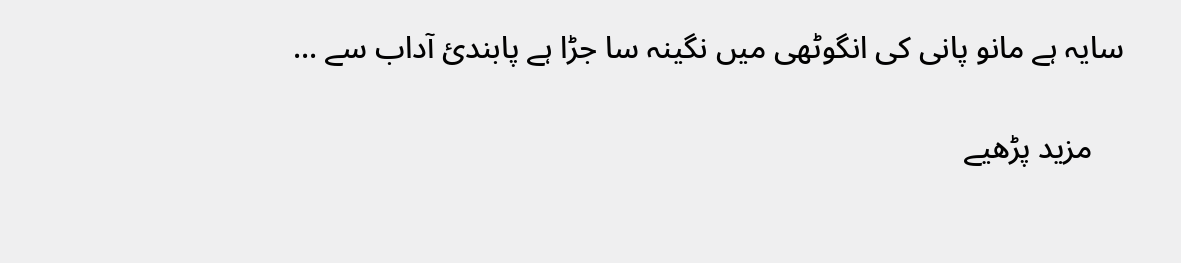سایہ ہے مانو پانی کی انگوٹھی میں نگینہ سا جڑا ہے پابندیٔ آداب سے ...

    مزید پڑھیے